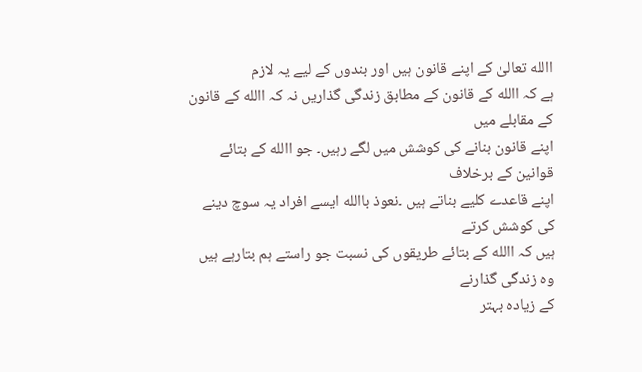االله تعالیٰ کے اپنے قانون ہیں اور بندوں کے لیے یہ لازم
ہے کہ االله کے قانون کے مطابق زندگی گذاریں نہ کہ االله کے قانون کے مقابلے میں
اپنے قانون بنانے کی کوشش میں لگے رہیں۔ جو االله کے بتائے قوانین کے برخلاف
اپنے قاعدے کلیے بناتے ہیں ۔نعوذ باالله ایسے افراد یہ سوچ دینے کی کوشش کرتے
ہیں کہ االله کے بتائے طریقوں کی نسبت جو راستے ہم بتارہے ہیں وہ زندگی گذارنے
کے زیادہ بہتر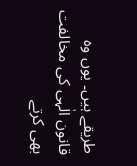طریقے ہیں۔ یوں وہ قانون الٰہی کی مخالفت بھی کرتے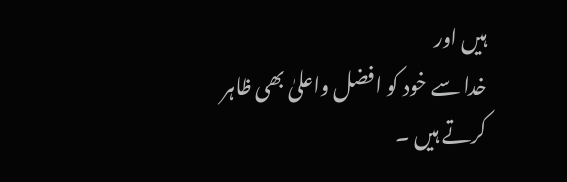ہیں اور
خدا سے خود کو افضل واعلیٰ بھی ظاہر کرتے ہیں ۔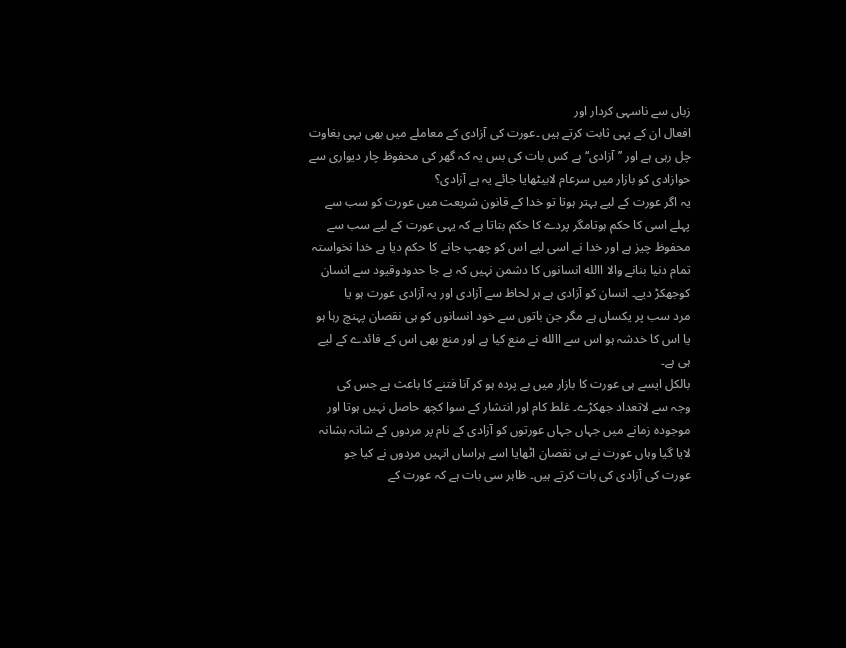زباں سے ناسہی کردار اور
افعال ان کے یہی ثابت کرتے ہیں ۔عورت کی آزادی کے معاملے میں بھی یہی بغاوت
چل رہی ہے اور ’’آزادی‘‘ ہے کس بات کی بس یہ کہ گھر کی محفوظ چار دیواری سے
حوازادی کو بازار میں سرعام لابیٹھایا جائے یہ ہے آزادی؟
یہ اگر عورت کے لیے بہتر ہوتا تو خدا کے قانون شریعت میں عورت کو سب سے
پہلے اسی کا حکم ہوتامگر پردے کا حکم بتاتا ہے کہ یہی عورت کے لیے سب سے
محفوظ چیز ہے اور خدا نے اسی لیے اس کو چھپ جانے کا حکم دیا ہے خدا نخواستہ
تمام دنیا بنانے والا االله انسانوں کا دشمن نہیں کہ بے جا حدودوقیود سے انسان
کوجھکڑ دیے۔ انسان کو آزادی ہے ہر لحاظ سے آزادی اور یہ آزادی عورت ہو یا
مرد سب پر یکساں ہے مگر جن باتوں سے خود انسانوں کو ہی نقصان پہنچ رہا ہو
یا اس کا خدشہ ہو اس سے االله نے منع کیا ہے اور منع بھی اس کے فائدے کے لیے
ہی ہے۔
بالکل ایسے ہی عورت کا بازار میں بے پردہ ہو کر آنا فتنے کا باعث ہے جس کی
وجہ سے لاتعداد جھکڑے۔ غلط کام اور انتشار کے سوا کچھ حاصل نہیں ہوتا اور
موجودہ زمانے میں جہاں جہاں عورتوں کو آزادی کے نام پر مردوں کے شانہ بشانہ
لایا گیا وہاں عورت نے ہی نقصان اٹھایا اسے ہراساں انہیں مردوں نے کیا جو
عورت کی آزادی کی بات کرتے ہیں۔ ظاہر سی بات ہے کہ عورت کے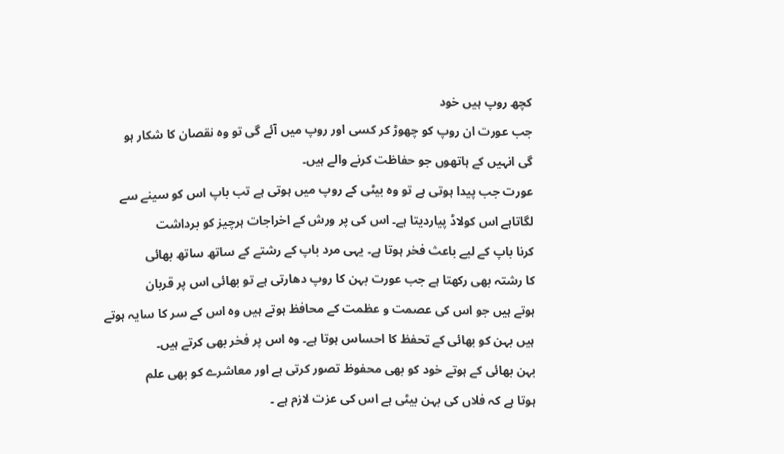کچھ روپ ہیں خود
جب عورت ان روپ کو چھوڑ کر کسی اور روپ میں آئے گی تو وہ نقصان کا شکار ہو
گی انہیں کے ہاتھوں جو حفاظت کرنے والے ہیں۔
عورت جب پیدا ہوتی ہے تو وہ بیٹی کے روپ میں ہوتی ہے تب باپ اس کو سینے سے
لگاتاہے اس کولاڈ پیاردیتا ہے۔ اس کی پر ورش کے اخراجات ہرچیز کو برداشت
کرنا باپ کے لیے باعث فخر ہوتا ہے۔ یہی مرد باپ کے رشتے کے ساتھ ساتھ بھائی
کا رشتہ بھی رکھتا ہے جب عورت بہن کا روپ دھارتی ہے تو بھائی اس پر قربان
ہوتے ہیں جو اس کی عصمت و عظمت کے محافظ ہوتے ہیں وہ اس کے سر کا سایہ ہوتے
ہیں بہن کو بھائی کے تحفظ کا احساس ہوتا ہے۔ وہ اس پر فخر بھی کرتے ہیں۔
بہن بھائی کے ہوتے خود کو بھی محفوظ تصور کرتی ہے اور معاشرے کو بھی علم
ہوتا ہے کہ فلاں کی بہن بیٹی ہے اس کی عزت لازم ہے ۔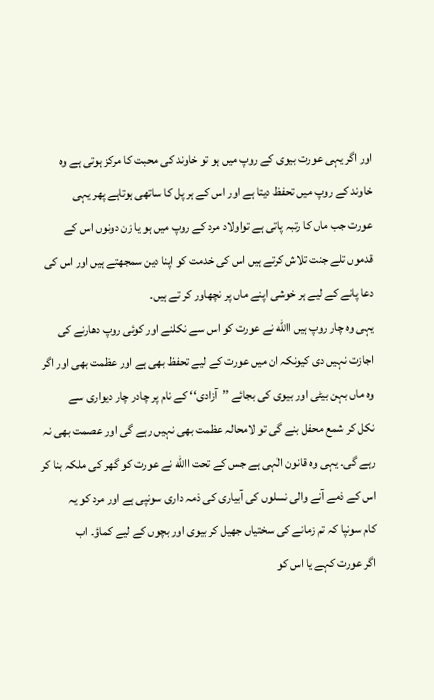اور اگر یہی عورت بیوی کے روپ میں ہو تو خاوند کی محبت کا مرکز ہوتی ہے وہ
خاوند کے روپ میں تحفظ دیتا ہے اور اس کے ہر پل کا ساتھی ہوتاہے پھر یہی
عورت جب ماں کا رتبہ پاتی ہے تواولاد مرد کے روپ میں ہو یا زن دونوں اس کے
قدموں تلے جنت تلاش کرتے ہیں اس کی خدمت کو اپنا دین سمجھتے ہیں اور اس کی
دعا پانے کے لیے ہر خوشی اپنے ماں پر نچھاور کر تے ہیں۔
یہی وہ چار روپ ہیں االله نے عورت کو اس سے نکلنے اور کوئی روپ دھارنے کی
اجازت نہیں دی کیونکہ ان میں عورت کے لیے تحفظ بھی ہے اور عظمت بھی اور اگر
وہ ماں بہن بیٹی اور بیوی کی بجائے ’’آزادی‘‘ کے نام پر چادر چار دیواری سے
نکل کر شمع محفل بنے گی تو لامحالہ عظمت بھی نہیں رہے گی اور عصمت بھی نہ
رہے گی۔ یہی وہ قانون الٰہی ہے جس کے تحت االله نے عورت کو گھر کی ملکہ بنا کر
اس کے ذمے آنے والی نسلوں کی آبیاری کی ذمہ داری سونپی ہے اور مرد کو یہ
کام سونپا کہ تم زمانے کی سختیاں جھیل کر بیوی اور بچوں کے لیے کماؤ۔ اب
اگر عورت کہے یا اس کو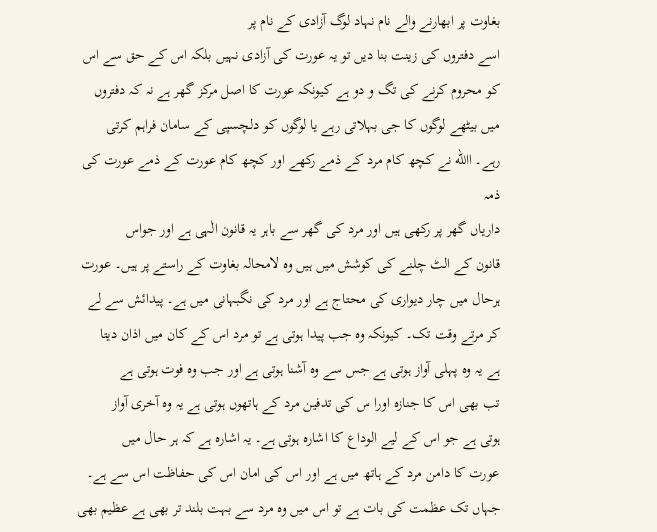بغاوت پر ابھارنے والے نام نہاد لوگ آزادی کے نام پر
اسے دفتروں کی زینت بنا دیں تو یہ عورت کی آزادی نہیں بلکہ اس کے حق سے اس
کو محروم کرنے کی تگ و دو ہے کیونکہ عورت کا اصل مرکز گھر ہے نہ کہ دفتروں
میں بیٹھے لوگوں کا جی بہلاتی رہے یا لوگوں کو دلچسپی کے سامان فراہم کرتی
رہے۔ االله نے کچھ کام مرد کے ذمے رکھے اور کچھ کام عورت کے ذمے عورت کی ذمہ
داریاں گھر پر رکھی ہیں اور مرد کی گھر سے باہر یہ قانون الٰہی ہے اور جواس
قانون کے الٹ چلنے کی کوشش میں ہیں وہ لامحالہ بغاوت کے راستے پر ہیں۔ عورت
ہرحال میں چار دیواری کی محتاج ہے اور مرد کی نگبہانی میں ہے۔ پیدائش سے لے
کر مرتے وقت تک۔ کیونکہ وہ جب پیدا ہوتی ہے تو مرد اس کے کان میں اذان دیتا
ہے یہ وہ پہلی آواز ہوتی ہے جس سے وہ آشنا ہوتی ہے اور جب وہ فوت ہوتی ہے
تب بھی اس کا جنازہ اورا س کی تدفین مرد کے ہاتھوں ہوتی ہے یہ وہ آخری آواز
ہوتی ہے جو اس کے لیے الوداع کا اشارہ ہوتی ہے۔ یہ اشارہ ہے کہ ہر حال میں
عورت کا دامن مرد کے ہاتھ میں ہے اور اس کی امان اس کی حفاظت اس سے ہے۔
جہاں تک عظمت کی بات ہے تو اس میں وہ مرد سے بہت بلند تر بھی ہے عظیم بھی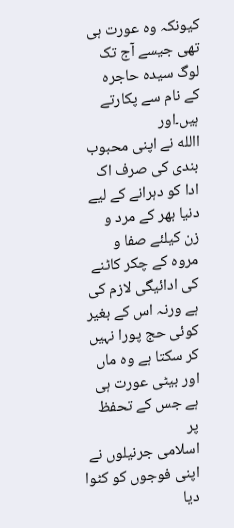کیونکہ وہ عورت ہی تھی جیسے آج تک لوگ سیدہ حاجرہ کے نام سے پکارتے ہیں۔اور
االله نے اپنی محبوب بندی کی صرف اک ادا کو دہرانے کے لیے دنیا بھر کے مرد و
زن کیلئے صفا و مروہ کے چکر کاٹنے کی ادائیگی لازم کی ہے ورنہ اس کے بغیر
کوئی حج پورا نہیں کر سکتا ہے وہ ماں اور بیٹی عورت ہی ہے جس کے تحفظ پر
اسلامی جرنیلوں نے اپنی فوجوں کو کٹوا دیا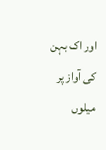اور اک بہن کی آواز پر میلوں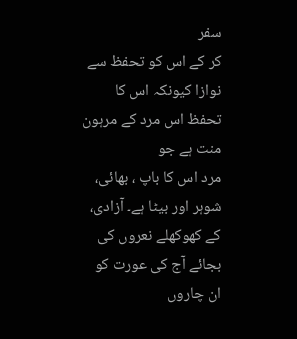سفر
کر کے اس کو تحفظ سے نوازا کیونکہ اس کا تحفظ اس مرد کے مرہون منت ہے جو
مرد اس کا باپ ، بھائی، شوہر اور بیٹا ہے۔ آزادی، کے کھوکھلے نعروں کی
بجائے آج کی عورت کو ان چاروں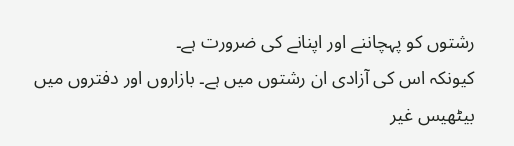رشتوں کو پہچاننے اور اپنانے کی ضرورت ہے۔
کیونکہ اس کی آزادی ان رشتوں میں ہے۔ بازاروں اور دفتروں میں بیٹھیس غیر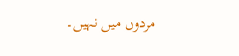مردوں میں نہیں۔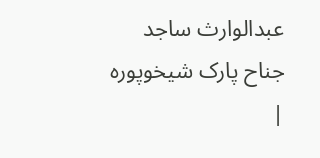عبدالوارث ساجد
جناح پارک شیخوپورہ
|